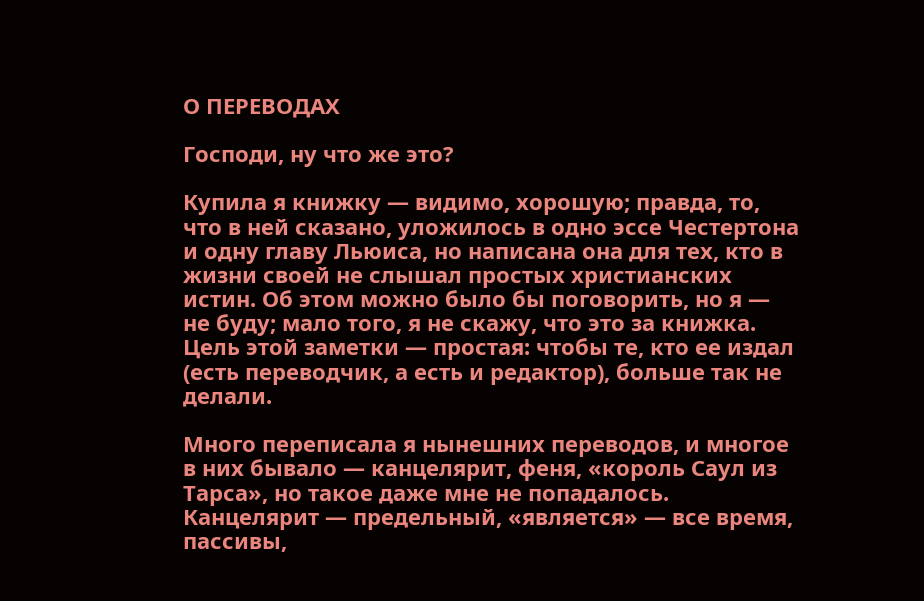О ПЕРЕВОДАХ

Господи, ну что же это?

Купила я книжку — видимо, хорошую; правда, то, что в ней сказано, уложилось в одно эссе Честертона и одну главу Льюиса, но написана она для тех, кто в жизни своей не слышал простых христианских истин. Об этом можно было бы поговорить, но я — не буду; мало того, я не скажу, что это за книжка. Цель этой заметки — простая: чтобы те, кто ее издал (есть переводчик, а есть и редактор), больше так не делали.

Много переписала я нынешних переводов, и многое в них бывало — канцелярит, феня, «король Саул из Тарса», но такое даже мне не попадалось. Канцелярит — предельный, «является» — все время, пассивы,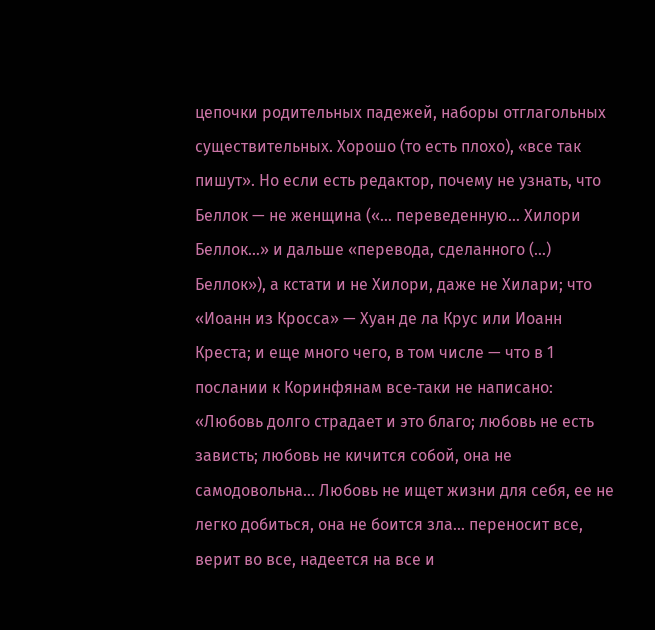цепочки родительных падежей, наборы отглагольных существительных. Хорошо (то есть плохо), «все так пишут». Но если есть редактор, почему не узнать, что Беллок — не женщина («… переведенную… Хилори Беллок…» и дальше «перевода, сделанного (…) Беллок»), а кстати и не Хилори, даже не Хилари; что «Иоанн из Кросса» — Хуан де ла Крус или Иоанн Креста; и еще много чего, в том числе — что в 1 послании к Коринфянам все‑таки не написано: «Любовь долго страдает и это благо; любовь не есть зависть; любовь не кичится собой, она не самодовольна… Любовь не ищет жизни для себя, ее не легко добиться, она не боится зла… переносит все, верит во все, надеется на все и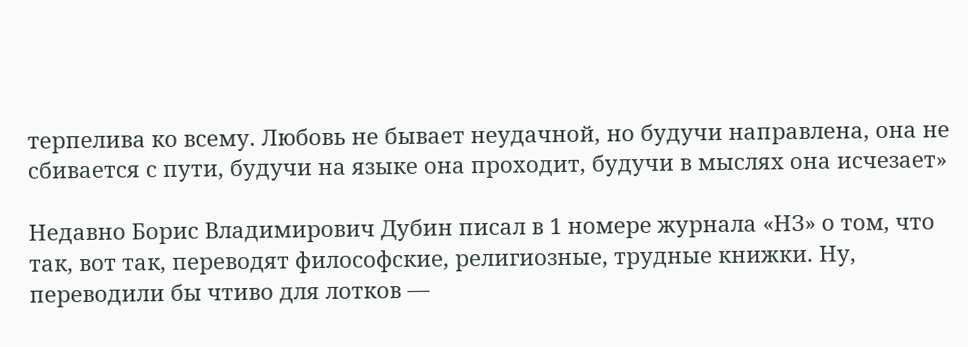терпелива ко всему. Любовь не бывает неудачной, но будучи направлена, она не сбивается с пути, будучи на языке она проходит, будучи в мыслях она исчезает»

Недавно Борис Владимирович Дубин писал в 1 номере журнала «НЗ» о том, что так, вот так, переводят философские, религиозные, трудные книжки. Ну, переводили бы чтиво для лотков —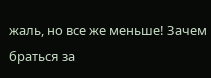жаль, но все же меньше! Зачем браться за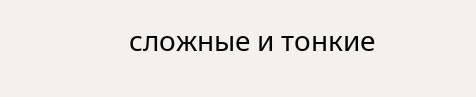сложные и тонкие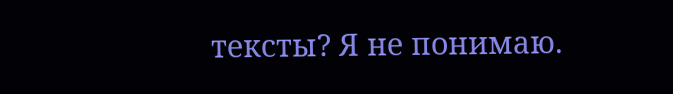тексты? Я не понимаю.